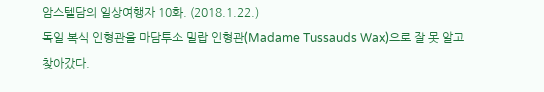암스텔담의 일상여행자 10화. (2018.1.22.)
독일 복식 인형관을 마담투소 밀랍 인형관(Madame Tussauds Wax)으로 잘 못 알고 찾아갔다.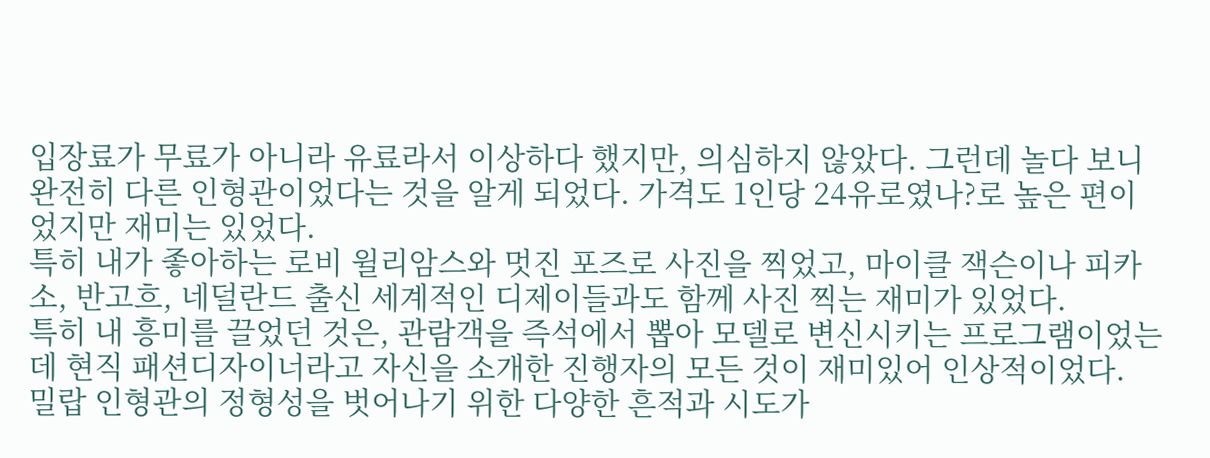입장료가 무료가 아니라 유료라서 이상하다 했지만, 의심하지 않았다. 그런데 놀다 보니 완전히 다른 인형관이었다는 것을 알게 되었다. 가격도 1인당 24유로였나?로 높은 편이었지만 재미는 있었다.
특히 내가 좋아하는 로비 윌리암스와 멋진 포즈로 사진을 찍었고, 마이클 잭슨이나 피카소, 반고흐, 네덜란드 출신 세계적인 디제이들과도 함께 사진 찍는 재미가 있었다.
특히 내 흥미를 끌었던 것은, 관람객을 즉석에서 뽑아 모델로 변신시키는 프로그램이었는데 현직 패션디자이너라고 자신을 소개한 진행자의 모든 것이 재미있어 인상적이었다.
밀랍 인형관의 정형성을 벗어나기 위한 다양한 흔적과 시도가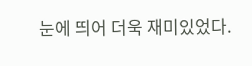눈에 띄어 더욱 재미있었다.